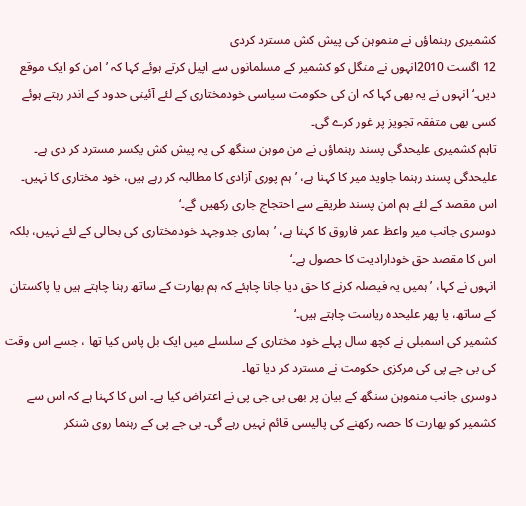کشمیری رہنماؤں نے منموہن کی پیش کش مسترد کردی
12 اگست 2010انہوں نے منگل کو کشمیر کے مسلمانوں سے اپیل کرتے ہوئے کہا کہ ’امن کو ایک موقع دیں۔‘ انہوں نے یہ بھی کہا کہ ان کی حکومت سیاسی خودمختاری کے لئے آئینی حدود کے اندر رہتے ہوئے کسی بھی متفقہ تجویز پر غور کرے گی۔
تاہم کشمیری علیحدگی پسند رہنماؤں نے من موہن سنگھ کی یہ پیش کش یکسر مسترد کر دی ہے۔ علیحدگی پسند رہنما جاوید میر کا کہنا ہے، ’ہم پوری آزادی کا مطالبہ کر رہے ہیں، خود مختاری کا نہیں۔ اس مقصد کے لئے ہم امن پسند طریقے سے احتجاج جاری رکھیں گے۔‘
دوسری جانب میر واعظ عمر فاروق کا کہنا ہے، ’ہماری جدوجہد خودمختاری کی بحالی کے لئے نہیں، بلکہ اس کا مقصد حق خودارادیت کا حصول ہے۔‘
انہوں نے کہا، ’ہمیں یہ فیصلہ کرنے کا حق دیا جانا چاہئے کہ ہم بھارت کے ساتھ رہنا چاہتے ہیں یا پاکستان کے ساتھ، یا پھر علیحدہ ریاست چاہتے ہیں۔‘
کشمیر کی اسمبلی نے کچھ سال پہلے خود مختاری کے سلسلے میں ایک بل پاس کیا تھا ، جسے اس وقت کی بی جے پی کی مرکزی حکومت نے مسترد کر دیا تھا۔
دوسری جانب منموہن سنگھ کے بیان پر بھی بی جی پی نے اعتراض کیا ہے۔ اس کا کہنا ہے کہ اس سے کشمیر کو بھارت کا حصہ رکھنے کی پالیسی قائم نہیں رہے گی۔ بی جے پی کے رہنما روی شنکر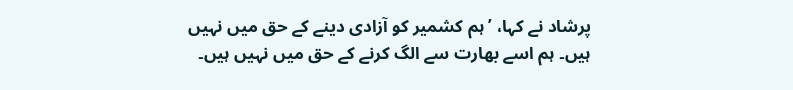پرشاد نے کہا، ’ہم کشمیر کو آزادی دینے کے حق میں نہیں ہیں۔ ہم اسے بھارت سے الگ کرنے کے حق میں نہیں ہیں۔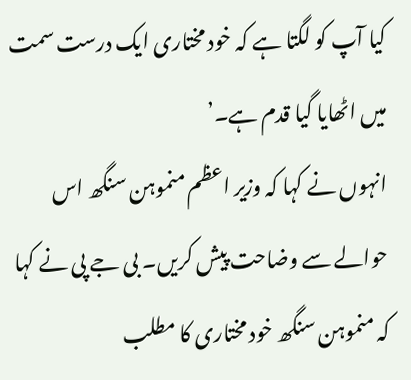کیا آپ کو لگتا ہے کہ خود مختاری ایک درست سمت میں اٹھایا گیا قدم ہے۔’
انہوں نے کہا کہ وزیر اعظم منموہن سنگھ اس حوالے سے وضاحت پیش کریں۔ بی جے پی نے کہا کہ منموہن سنگھ خود مختاری کا مطلب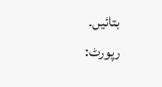بتائیں۔
رپورٹ: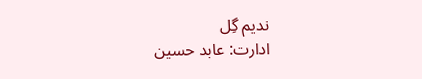ندیم گِل
ادارت: عابد حسین